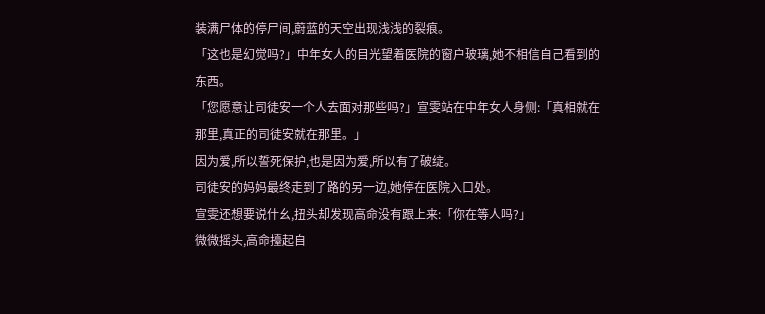装满尸体的停尸间,蔚蓝的天空出现浅浅的裂痕。
「这也是幻觉吗?」中年女人的目光望着医院的窗户玻璃,她不相信自己看到的东西。
「您愿意让司徒安一个人去面对那些吗?」宣雯站在中年女人身侧:「真相就在那里,真正的司徒安就在那里。」
因为爱,所以誓死保护,也是因为爱,所以有了破绽。
司徒安的妈妈最终走到了路的另一边,她停在医院入口处。
宣雯还想要说什幺,扭头却发现高命没有跟上来:「你在等人吗?」
微微摇头,高命擡起自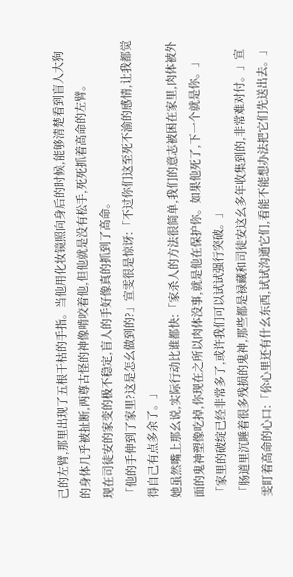己的左臂,那里出现了五根干枯的手指。当他用化妆镜照向身后的时候,能够清楚看到盲人大狗的身体几乎被扯断,两尊古怪的神像啃咬着他,但他就是没有松手,死死抓着高命的左臂。
现在司徒安的家变的极不稳定,盲人的手好像真的抓到了高命。
「他的手伸到了家里?这是怎幺做到的?」宣雯很是惊讶:「不过你们这至死不渝的感情,让我都觉得自己有点多余了。」
她虽然嘴上那幺说,实际行动比谁都快:「家杀人的方法很简单,我们的意志被困在家里,肉体被外面的鬼神塑像吃掉,你现在之所以肉体没事,就是他在保护你。如果他死了,下一个就是你。」
「家里的破绽已经非常多了,或许我们可以试试强行突破。」
「肠道里沉睡着很多残损的鬼神,那些都是禄藏和司徒安这幺多年收集到的,非常难对付。」宣雯盯着高命的心口:「伱心里还有什幺东西,试试沟通它们,看能不能想办法把它们先送出去。」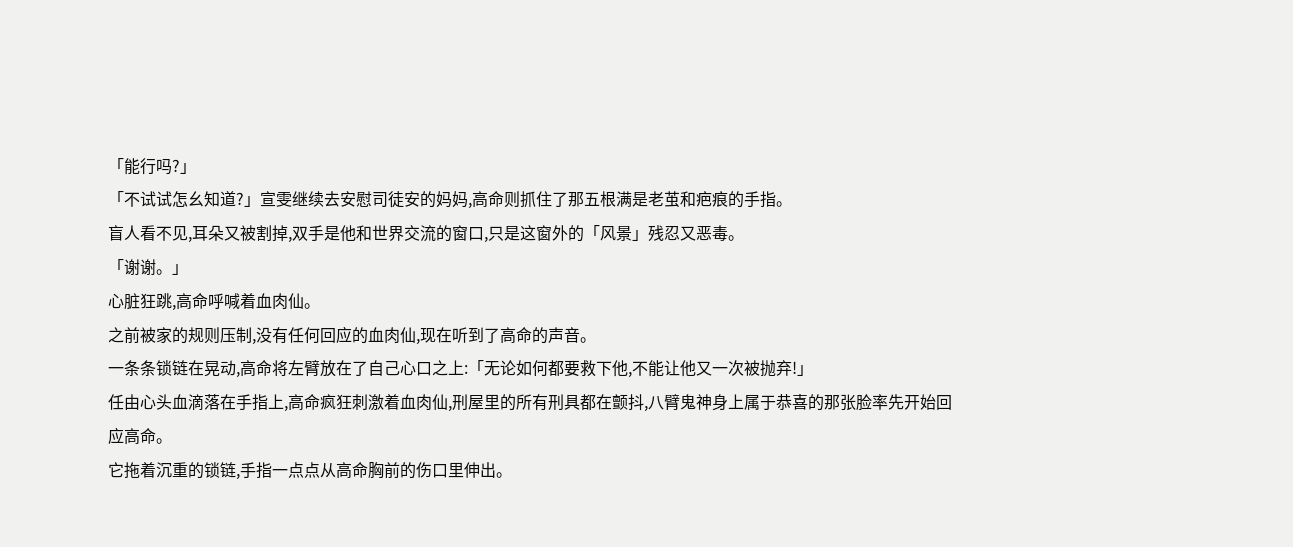「能行吗?」
「不试试怎幺知道?」宣雯继续去安慰司徒安的妈妈,高命则抓住了那五根满是老茧和疤痕的手指。
盲人看不见,耳朵又被割掉,双手是他和世界交流的窗口,只是这窗外的「风景」残忍又恶毒。
「谢谢。」
心脏狂跳,高命呼喊着血肉仙。
之前被家的规则压制,没有任何回应的血肉仙,现在听到了高命的声音。
一条条锁链在晃动,高命将左臂放在了自己心口之上:「无论如何都要救下他,不能让他又一次被抛弃!」
任由心头血滴落在手指上,高命疯狂刺激着血肉仙,刑屋里的所有刑具都在颤抖,八臂鬼神身上属于恭喜的那张脸率先开始回应高命。
它拖着沉重的锁链,手指一点点从高命胸前的伤口里伸出。